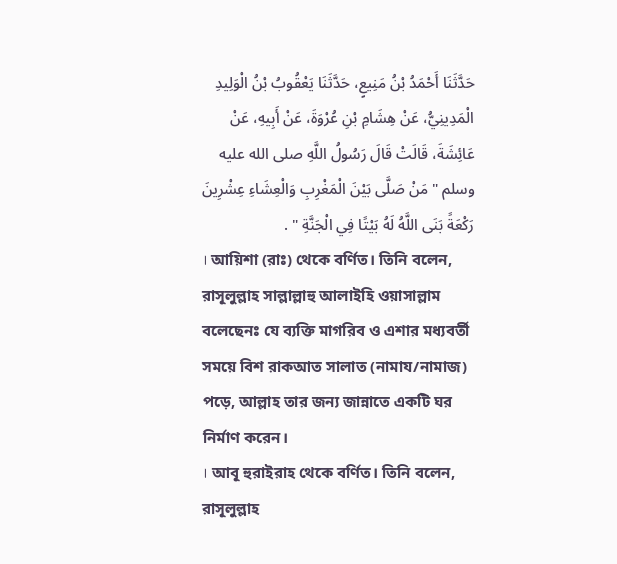حَدَّثَنَا أَحْمَدُ بْنُ مَنِيعٍ، حَدَّثَنَا يَعْقُوبُ بْنُ الْوَلِيدِ الْمَدِينِيُّ، عَنْ هِشَامِ بْنِ عُرْوَةَ، عَنْ أَبِيهِ، عَنْ عَائِشَةَ، قَالَتْ قَالَ رَسُولُ اللَّهِ صلى الله عليه وسلم " مَنْ صَلَّى بَيْنَ الْمَغْرِبِ وَالْعِشَاءِ عِشْرِينَ رَكْعَةً بَنَى اللَّهُ لَهُ بَيْتًا فِي الْجَنَّةِ " .
। আয়িশা (রাঃ) থেকে বর্ণিত। তিনি বলেন, রাসূলুল্লাহ সাল্লাল্লাহু আলাইহি ওয়াসাল্লাম বলেছেনঃ যে ব্যক্তি মাগরিব ও এশার মধ্যবর্তী সময়ে বিশ রাকআত সালাত (নামায/নামাজ) পড়ে, আল্লাহ তার জন্য জান্নাতে একটি ঘর নির্মাণ করেন।
। আবূ হুরাইরাহ থেকে বর্ণিত। তিনি বলেন, রাসূলুল্লাহ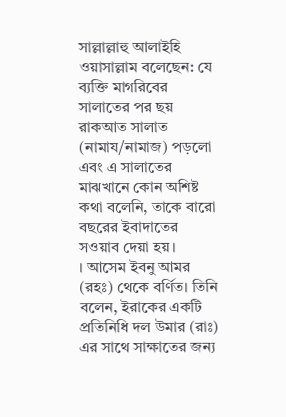সাল্লাল্লাহু আলাইহি ওয়াসাল্লাম বলেছেন: যে ব্যক্তি মাগরিবের সালাতের পর ছয় রাকআত সালাত (নামায/নামাজ) পড়লো এবং এ সালাতের মাঝখানে কোন অশিষ্ট কথা বলেনি, তাকে বারো বছরের ইবাদাতের সওয়াব দেয়া হয়।
। আসেম ইবনু আমর (রহঃ) থেকে বর্ণিত। তিনি বলেন, ইরাকের একটি প্রতিনিধি দল উমার (রাঃ) এর সাথে সাক্ষাতের জন্য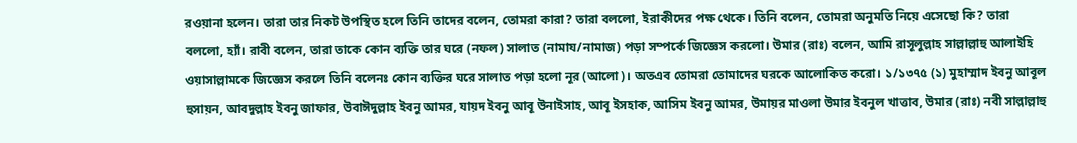রওয়ানা হলেন। তারা তার নিকট উপস্থিত হলে তিনি তাদের বলেন, তোমরা কারা? তারা বললো, ইরাকীদের পক্ষ থেকে। তিনি বলেন, তোমরা অনুমতি নিয়ে এসেছো কি? তারা বললো, হ্যাঁ। রাবী বলেন, তারা তাকে কোন ব্যক্তি তার ঘরে (নফল) সালাত (নামায/নামাজ) পড়া সম্পর্কে জিজ্ঞেস করলো। উমার (রাঃ) বলেন, আমি রাসূলুল্লাহ সাল্লাল্লাহু আলাইহি ওয়াসাল্লামকে জিজ্ঞেস করলে তিনি বলেনঃ কোন ব্যক্তির ঘরে সালাত পড়া হলো নূর (আলো)। অতএব তোমরা তোমাদের ঘরকে আলোকিত করো। ১/১৩৭৫ (১) মুহাম্মাদ ইবনু আবূল হুসায়ন, আবদুল্লাহ ইবনু জাফার, উবাঈদুল্লাহ ইবনু আমর, যায়দ ইবনু আবূ উনাইসাহ, আবূ ইসহাক, আসিম ইবনু আমর, উমায়র মাওলা উমার ইবনুল খাত্তাব, উমার (রাঃ) নবী সাল্লাল্লাহু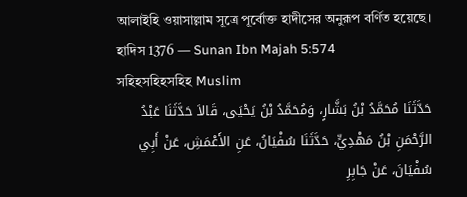আলাইহি ওয়াসাল্লাম সূত্রে পূর্বোক্ত হাদীসের অনুরূপ বর্ণিত হয়েছে।
হাদিস 1376 — Sunan Ibn Majah 5:574
সহিহসহিহসহিহ Muslim
حَدَّثَنَا مُحَمَّدُ بْنُ بَشَّارٍ، وَمُحَمَّدُ بْنُ يَحْيَى، قَالاَ حَدَّثَنَا عَبْدُ الرَّحْمَنِ بْنُ مَهْدِيٍّ، حَدَّثَنَا سُفْيَانُ، عَنِ الأَعْمَشِ، عَنْ أَبِي سُفْيَانَ، عَنْ جَابِرِ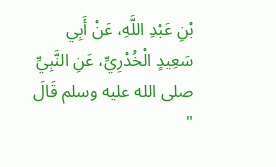بْنِ عَبْدِ اللَّهِ، عَنْ أَبِي سَعِيدٍ الْخُدْرِيِّ، عَنِ النَّبِيِّ صلى الله عليه وسلم قَالَ "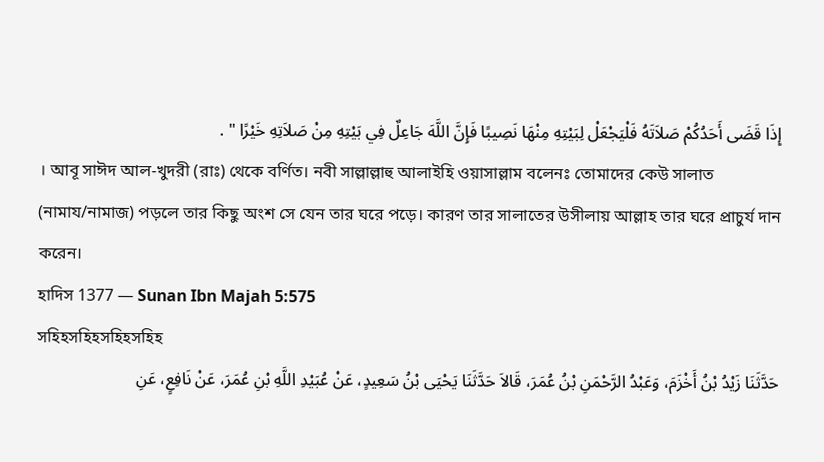إِذَا قَضَى أَحَدُكُمْ صَلاَتَهُ فَلْيَجْعَلْ لِبَيْتِهِ مِنْهَا نَصِيبًا فَإِنَّ اللَّهَ جَاعِلٌ فِي بَيْتِهِ مِنْ صَلاَتِهِ خَيْرًا " .
। আবূ সাঈদ আল-খুদরী (রাঃ) থেকে বর্ণিত। নবী সাল্লাল্লাহু আলাইহি ওয়াসাল্লাম বলেনঃ তোমাদের কেউ সালাত (নামায/নামাজ) পড়লে তার কিছু অংশ সে যেন তার ঘরে পড়ে। কারণ তার সালাতের উসীলায় আল্লাহ তার ঘরে প্রাচুর্য দান করেন।
হাদিস 1377 — Sunan Ibn Majah 5:575
সহিহসহিহসহিহসহিহ
حَدَّثَنَا زَيْدُ بْنُ أَخْزَمَ، وَعَبْدُ الرَّحْمَنِ بْنُ عُمَرَ، قَالاَ حَدَّثَنَا يَحْيَى بْنُ سَعِيدٍ، عَنْ عُبَيْدِ اللَّهِ بْنِ عُمَرَ، عَنْ نَافِعٍ، عَنِ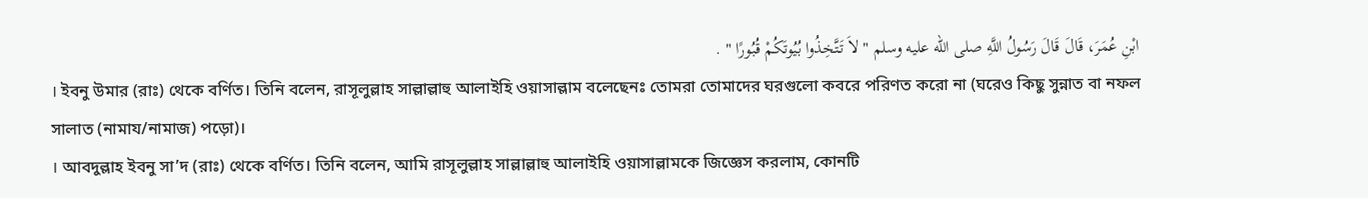ابْنِ عُمَرَ، قَالَ قَالَ رَسُولُ اللَّهِ صلى الله عليه وسلم " لاَ تَتَّخِذُوا بُيُوتَكُمْ قُبُورًا " .
। ইবনু উমার (রাঃ) থেকে বর্ণিত। তিনি বলেন, রাসূলুল্লাহ সাল্লাল্লাহু আলাইহি ওয়াসাল্লাম বলেছেনঃ তোমরা তোমাদের ঘরগুলো কবরে পরিণত করো না (ঘরেও কিছু সুন্নাত বা নফল সালাত (নামায/নামাজ) পড়ো)।
। আবদুল্লাহ ইবনু সা’দ (রাঃ) থেকে বর্ণিত। তিনি বলেন, আমি রাসূলুল্লাহ সাল্লাল্লাহু আলাইহি ওয়াসাল্লামকে জিজ্ঞেস করলাম, কোনটি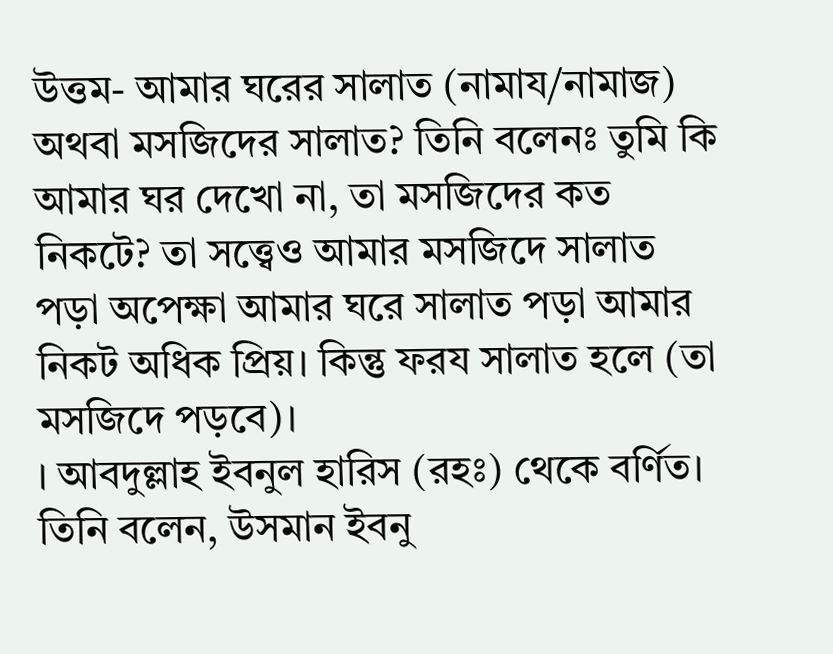উত্তম- আমার ঘরের সালাত (নামায/নামাজ) অথবা মসজিদের সালাত? তিনি বলেনঃ তুমি কি আমার ঘর দেখো না, তা মসজিদের কত নিকটে? তা সত্ত্বেও আমার মসজিদে সালাত পড়া অপেক্ষা আমার ঘরে সালাত পড়া আমার নিকট অধিক প্রিয়। কিন্তু ফরয সালাত হলে (তা মসজিদে পড়বে)।
। আবদুল্লাহ ইবনুল হারিস (রহঃ) থেকে বর্ণিত। তিনি বলেন, উসমান ইবনু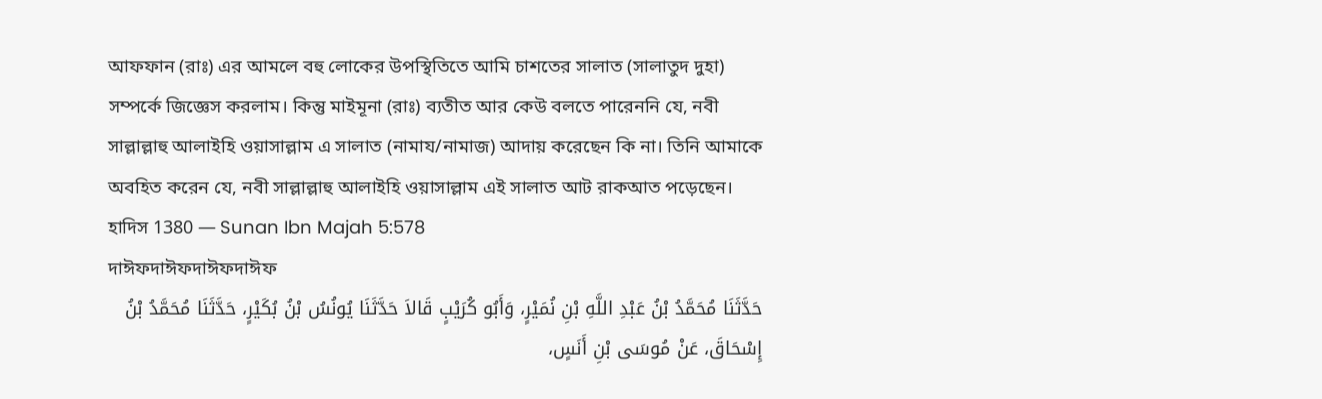আফফান (রাঃ) এর আমলে বহু লোকের উপস্থিতিতে আমি চাশতের সালাত (সালাতুদ দুহা) সম্পর্কে জিজ্ঞেস করলাম। কিন্তু মাইমূনা (রাঃ) ব্যতীত আর কেউ বলতে পারেননি যে, নবী সাল্লাল্লাহু আলাইহি ওয়াসাল্লাম এ সালাত (নামায/নামাজ) আদায় করেছেন কি না। তিনি আমাকে অবহিত করেন যে, নবী সাল্লাল্লাহু আলাইহি ওয়াসাল্লাম এই সালাত আট রাকআত পড়েছেন।
হাদিস 1380 — Sunan Ibn Majah 5:578
দাঈফদাঈফদাঈফদাঈফ
حَدَّثَنَا مُحَمَّدُ بْنُ عَبْدِ اللَّهِ بْنِ نُمَيْرٍ، وَأَبُو كُرَيْبٍ قَالاَ حَدَّثَنَا يُونُسُ بْنُ بُكَيْرٍ، حَدَّثَنَا مُحَمَّدُ بْنُ إِسْحَاقَ، عَنْ مُوسَى بْنِ أَنَسٍ،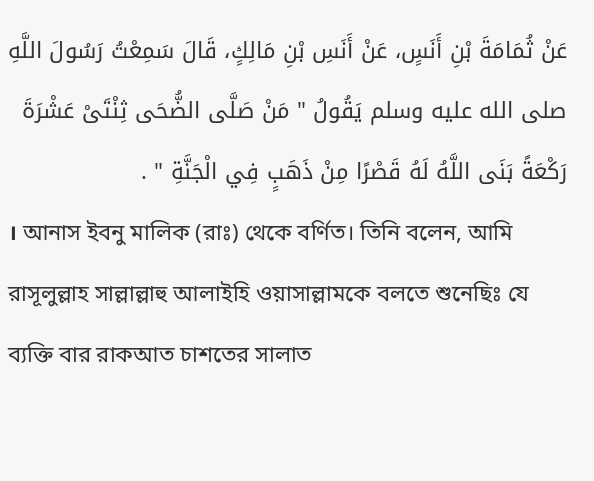عَنْ ثُمَامَةَ بْنِ أَنَسٍ، عَنْ أَنَسِ بْنِ مَالِكٍ، قَالَ سَمِعْتُ رَسُولَ اللَّهِ صلى الله عليه وسلم يَقُولُ " مَنْ صَلَّى الضُّحَى ثِنْتَىْ عَشْرَةَ رَكْعَةً بَنَى اللَّهُ لَهُ قَصْرًا مِنْ ذَهَبٍ فِي الْجَنَّةِ " .
। আনাস ইবনু মালিক (রাঃ) থেকে বর্ণিত। তিনি বলেন, আমি রাসূলুল্লাহ সাল্লাল্লাহু আলাইহি ওয়াসাল্লামকে বলতে শুনেছিঃ যে ব্যক্তি বার রাকআত চাশতের সালাত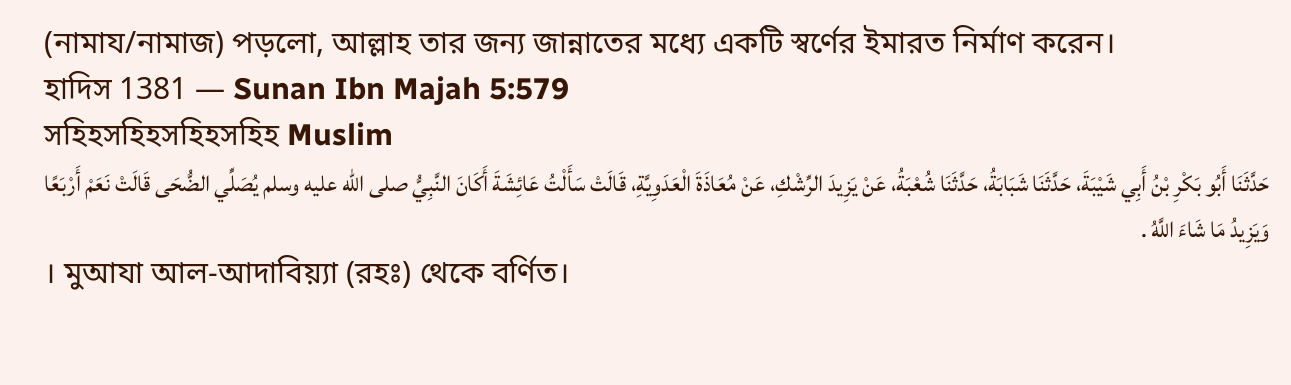(নামায/নামাজ) পড়লো, আল্লাহ তার জন্য জান্নাতের মধ্যে একটি স্বর্ণের ইমারত নির্মাণ করেন।
হাদিস 1381 — Sunan Ibn Majah 5:579
সহিহসহিহসহিহসহিহ Muslim
حَدَّثَنَا أَبُو بَكْرِ بْنُ أَبِي شَيْبَةَ، حَدَّثَنَا شَبَابَةُ، حَدَّثَنَا شُعْبَةُ، عَنْ يَزِيدَ الرِّشْكِ، عَنْ مُعَاذَةَ الْعَدَوِيَّةِ، قَالَتْ سَأَلْتُ عَائِشَةَ أَكَانَ النَّبِيُّ صلى الله عليه وسلم يُصَلِّي الضُّحَى قَالَتْ نَعَمْ أَرْبَعًا وَيَزِيدُ مَا شَاءَ اللَّهُ .
। মুআযা আল-আদাবিয়্যা (রহঃ) থেকে বর্ণিত।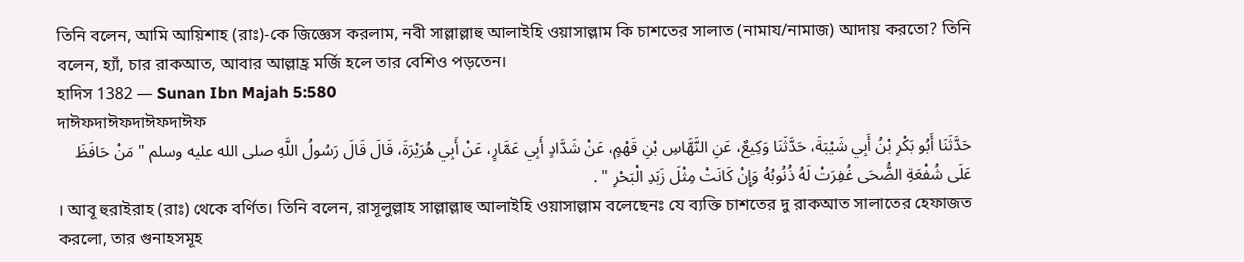তিনি বলেন, আমি আয়িশাহ (রাঃ)-কে জিজ্ঞেস করলাম, নবী সাল্লাল্লাহু আলাইহি ওয়াসাল্লাম কি চাশতের সালাত (নামায/নামাজ) আদায় করতো? তিনি বলেন, হ্যাঁ, চার রাকআত, আবার আল্লাহ্র মর্জি হলে তার বেশিও পড়তেন।
হাদিস 1382 — Sunan Ibn Majah 5:580
দাঈফদাঈফদাঈফদাঈফ
حَدَّثَنَا أَبُو بَكْرِ بْنُ أَبِي شَيْبَةَ، حَدَّثَنَا وَكِيعٌ، عَنِ النَّهَّاسِ بْنِ قَهْمٍ، عَنْ شَدَّادٍ أَبِي عَمَّارٍ، عَنْ أَبِي هُرَيْرَةَ، قَالَ قَالَ رَسُولُ اللَّهِ صلى الله عليه وسلم " مَنْ حَافَظَ عَلَى شُفْعَةِ الضُّحَى غُفِرَتْ لَهُ ذُنُوبُهُ وَإِنْ كَانَتْ مِثْلَ زَبَدِ الْبَحْرِ " .
। আবূ হুরাইরাহ (রাঃ) থেকে বর্ণিত। তিনি বলেন, রাসূলুল্লাহ সাল্লাল্লাহু আলাইহি ওয়াসাল্লাম বলেছেনঃ যে ব্যক্তি চাশতের দু রাকআত সালাতের হেফাজত করলো, তার গুনাহসমূহ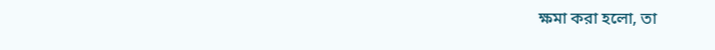ক্ষমা করা হলো, তা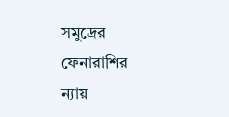সমুদ্রের ফেনারাশির ন্যায়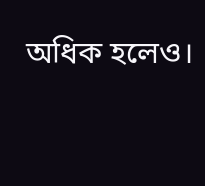অধিক হলেও।